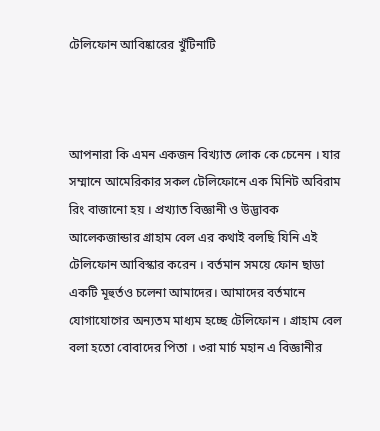টেলিফোন আবিষ্কারের খুঁটিনাটি



আপনারা কি এমন একজন বিখ্যাত লোক কে চেনেন । যার সম্মানে আমেরিকার সকল টেলিফোনে এক মিনিট অবিরাম রিং বাজানো হয় । প্রখ্যাত বিজ্ঞানী ও উদ্ভাবক আলেকজান্ডার গ্রাহাম বেল এর কথাই বলছি যিনি এই টেলিফোন আবিস্কার করেন । বর্তমান সময়ে ফোন ছাডা একটি মূহুর্তও চলেনা আমাদের। আমাদের বর্তমানে যোগাযোগের অন্যতম মাধ্যম হচ্ছে টেলিফোন । গ্রাহাম বেল বলা হতো বোবাদের পিতা । ৩রা মার্চ মহান এ বিজ্ঞানীর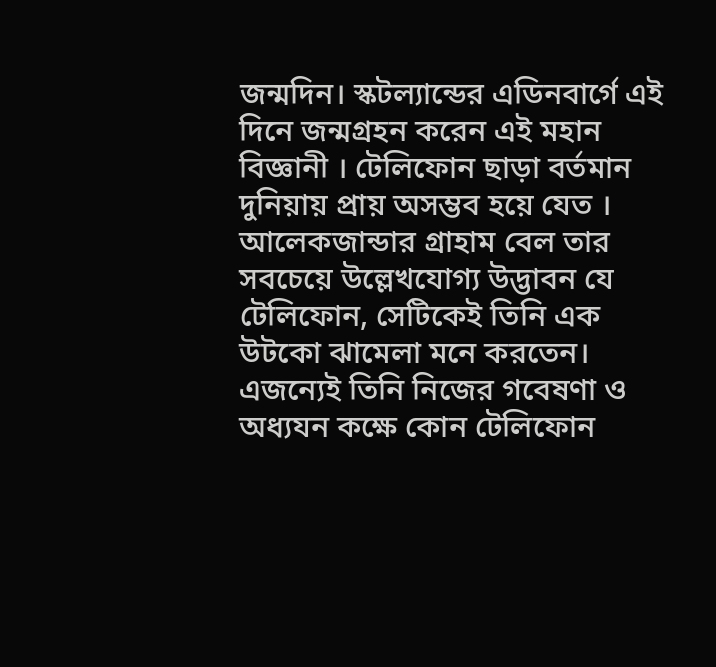জন্মদিন। স্কটল্যান্ডের এডিনবার্গে এই দিনে জন্মগ্রহন করেন এই মহান বিজ্ঞানী । টেলিফোন ছাড়া বর্তমান দুনিয়ায় প্রায় অসম্ভব হয়ে যেত । আলেকজান্ডার গ্রাহাম বেল তার সবচেয়ে উল্লেখযোগ্য উদ্ভাবন যে টেলিফোন, সেটিকেই তিনি এক উটকো ঝামেলা মনে করতেন। এজন্যেই তিনি নিজের গবেষণা ও অধ্যযন কক্ষে কোন টেলিফোন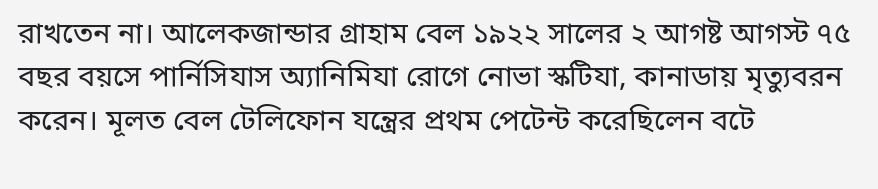রাখতেন না। আলেকজান্ডার গ্রাহাম বেল ১৯২২ সালের ২ আগষ্ট আগস্ট ৭৫ বছর বয়সে পার্নিসিযাস অ্যানিমিযা রোগে নোভা স্কটিযা, কানাডায় মৃত্যুবরন করেন। মূলত বেল টেলিফোন যন্ত্রের প্রথম পেটেন্ট করেছিলেন বটে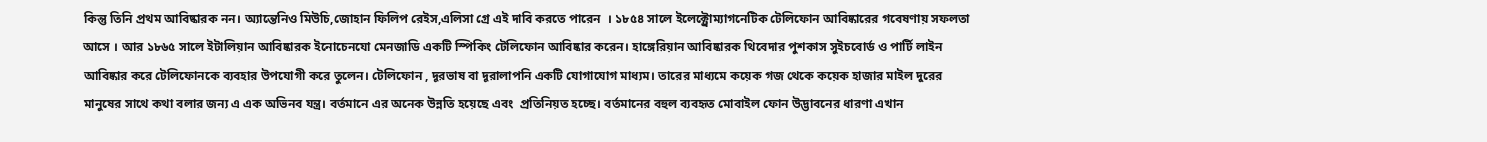কিন্তু তিনি প্রথম আবিষ্কারক নন। অ্যান্তেনিও মিউচি,জোহান ফিলিপ রেইস,এলিসা গ্রে এই দাবি করতে পারেন  । ১৮৫৪ সালে ইলেক্ট্রোম্যাগনেটিক টেলিফোন আবিষ্কারের গবেষণায় সফলতা আসে । আর ১৮৬৫ সালে ইটালিয়ান আবিষ্কারক ইনোচেনযো মেনজাডি একটি স্পিকিং টেলিফোন আবিষ্কার করেন। হাঙ্গেরিয়ান আবিষ্কারক থিবেদার পুশকাস সুইচবোর্ড ও পার্টি লাইন আবিষ্কার করে টেলিফোনকে ব্যবহার উপযোগী করে তুলেন। টেলিফোন , দূরভাষ বা দূরালাপনি একটি যোগাযোগ মাধ্যম। তারের মাধ্যমে কয়েক গজ থেকে কয়েক হাজার মাইল দুরের মানুষের সাথে কথা বলার জন্য এ এক অভিনব যন্ত্র। বর্তমানে এর অনেক উন্নতি হয়েছে এবং  প্রতিনিয়ত হচ্ছে। বর্তমানের বহুল ব্যবহৃত মোবাইল ফোন উদ্ভাবনের ধারণা এখান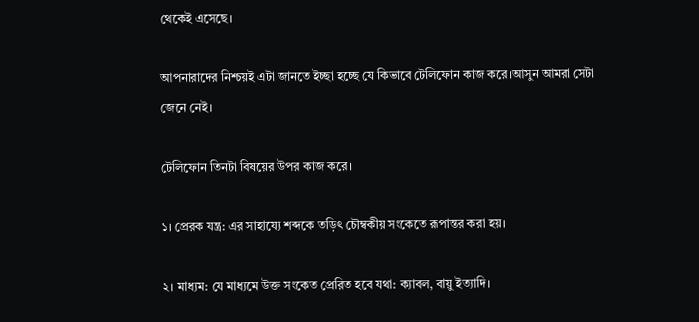থেকেই এসেছে।

আপনারাদের নিশ্চয়ই এটা জানতে ইচ্ছা হচ্ছে যে কিভাবে টেলিফোন কাজ করে।আসুন আমরা সেটা জেনে নেই।

টেলিফোন তিনটা বিষয়ের উপর কাজ করে।

১। প্রেরক যন্ত্র: এর সাহায্যে শব্দকে তড়িৎ চৌম্বকীয় সংকেতে রূপান্তর করা হয়।

২। মাধ্যম: যে মাধ্যমে উক্ত সংকেত প্রেরিত হবে যথা: ক্যাবল, বায়ু ইত্যাদি।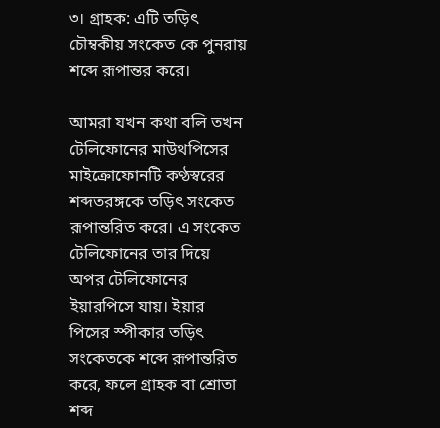৩। গ্রাহক: এটি তড়িৎ চৌম্বকীয় সংকেত কে পুনরায় শব্দে রূপান্তর করে।

আমরা যখন কথা বলি তখন টেলিফোনের মাউথপিসের মাইক্রোফোনটি কণ্ঠস্বরের শব্দতরঙ্গকে তড়িৎ সংকেত রূপান্তরিত করে। এ সংকেত টেলিফোনের তার দিয়ে অপর টেলিফোনের ইয়ারপিসে যায়। ইয়ার পিসের স্পীকার তড়িৎ সংকেতকে শব্দে রূপান্তরিত করে, ফলে গ্রাহক বা শ্রোতা শব্দ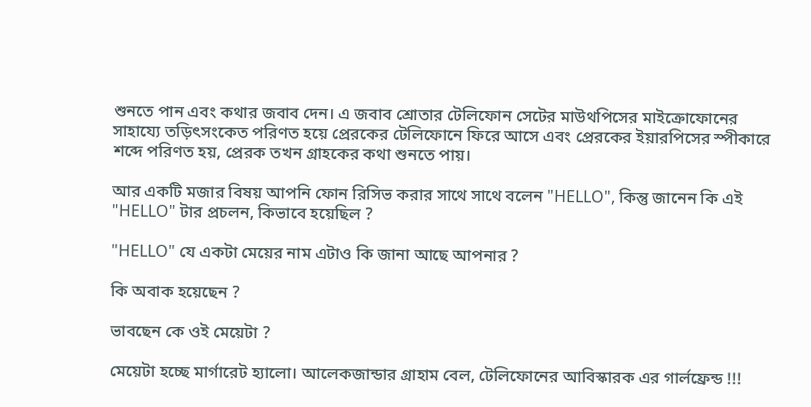শুনতে পান এবং কথার জবাব দেন। এ জবাব শ্রোতার টেলিফোন সেটের মাউথপিসের মাইক্রোফোনের সাহায্যে তড়িৎসংকেত পরিণত হয়ে প্রেরকের টেলিফোনে ফিরে আসে এবং প্রেরকের ইয়ারপিসের স্পীকারে শব্দে পরিণত হয়, প্রেরক তখন গ্রাহকের কথা শুনতে পায়।

আর একটি মজার বিষয় আপনি ফোন রিসিভ করার সাথে সাথে বলেন "HELLO", কিন্তু জানেন কি এই "HELLO" টার প্রচলন, কিভাবে হয়েছিল ?

"HELLO" যে একটা মেয়ের নাম এটাও কি জানা আছে আপনার ?

কি অবাক হয়েছেন ?

ভাবছেন কে ওই মেয়েটা ?

মেয়েটা হচ্ছে মার্গারেট হ্যালো। আলেকজান্ডার গ্রাহাম বেল, টেলিফোনের আবিস্কারক এর গার্লফ্রেন্ড !!!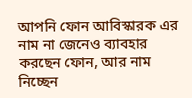আপনি ফোন আবিস্কারক এর নাম না জেনেও ব্যাবহার করছেন ফোন, আর নাম নিচ্ছেন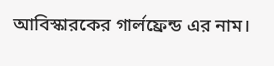আবিস্কারকের গার্লফ্রেন্ড এর নাম।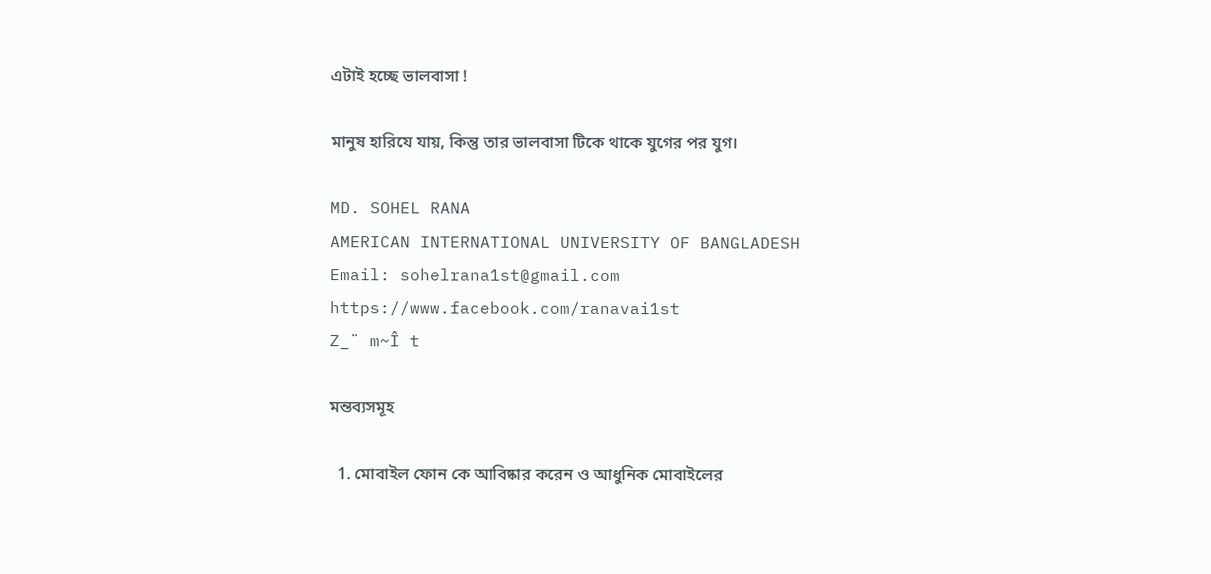এটাই হচ্ছে ভালবাসা !

মানুষ হারিযে যায়, কিন্তু তার ভালবাসা টিকে থাকে যুগের পর যুগ।

MD. SOHEL RANA
AMERICAN INTERNATIONAL UNIVERSITY OF BANGLADESH
Email: sohelrana1st@gmail.com
https://www.facebook.com/ranavai1st
Z_¨ m~Î t

মন্তব্যসমূহ

  1. মোবাইল ফোন কে আবিষ্কার করেন ও আধুনিক মোবাইলের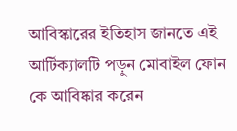আবিস্কারের ইতিহাস জানতে এই আর্টিক্যালটি পড়ুন মোবাইল ফোন কে আবিষ্কার করেন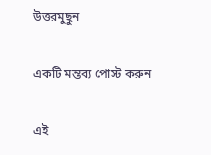উত্তরমুছুন

একটি মন্তব্য পোস্ট করুন

এই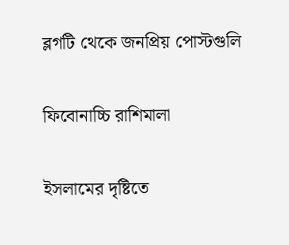ব্লগটি থেকে জনপ্রিয় পোস্টগুলি

ফিবোনাচ্চি রাশিমালা

ইসলামের দৃষ্টিতে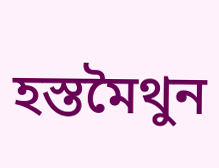হস্তমৈথুন